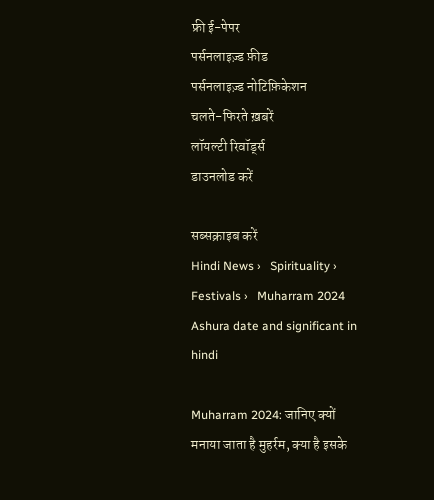फ्री ई-पेपर
पर्सनलाइज़्ड फ़ीड
पर्सनलाइज़्ड नोटिफ़िकेशन
चलते-फिरते ख़बरें
लॉयल्टी रिवॉर्ड्स
डाउनलोड करें

सब्सक्राइब करें
Hindi News ›   Spirituality ›   Festivals ›   Muharram 2024 Ashura date and significant in hindi

Muharram 2024: जानिए क्यों मनाया जाता है मुहर्रम, क्या है इसके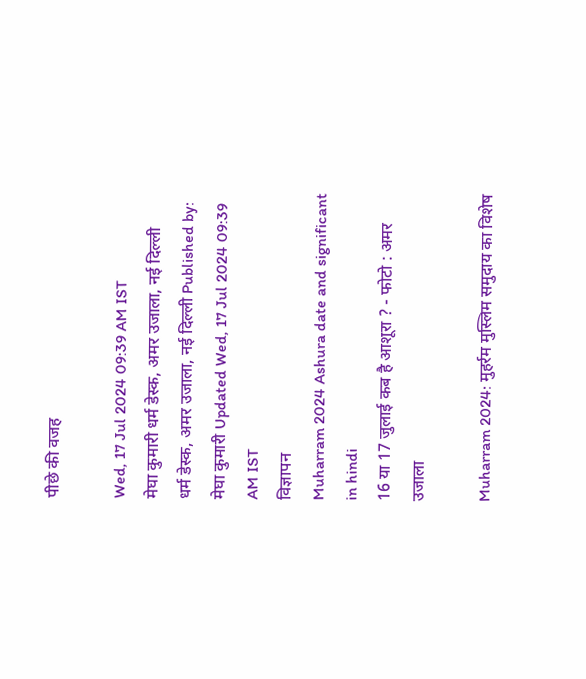पीछे की वजह

Wed, 17 Jul 2024 09:39 AM IST
मेघा कुमारी धर्म डेस्क, अमर उजाला, नई दिल्ली
धर्म डेस्क, अमर उजाला, नई दिल्ली Published by: मेघा कुमारी Updated Wed, 17 Jul 2024 09:39 AM IST
विज्ञापन
Muharram 2024 Ashura date and significant in hindi
16 या 17 जुलाई कब है आशूरा ? - फोटो : अमर उजाला

Muharram 2024: मुहर्रम मुस्लिम समुदाय का विशेष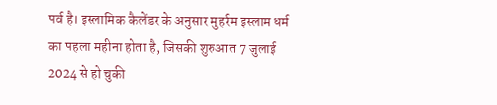पर्व है। इस्लामिक कैलेंडर के अनुसार मुहर्रम इस्लाम धर्म का पहला महीना होता है, जिसकी शुरुआत 7 जुलाई 2024 से हो चुकी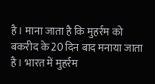है। माना जाता है कि मुहर्रम को बकरीद के 20 दिन बाद मनाया जाता है। भारत में मुहर्रम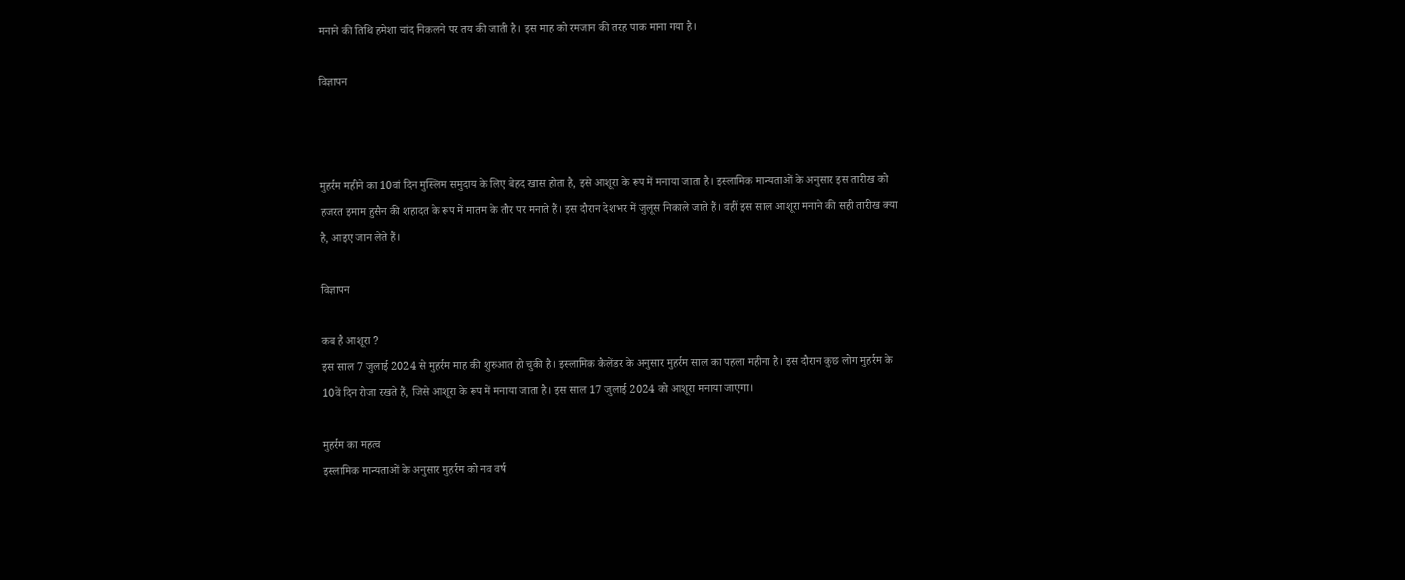मनाने की तिथि हमेशा चांद निकलने पर तय की जाती है। इस माह को रमजान की तरह पाक माना गया है।

विज्ञापन



मुहर्रम महीने का 10वां दिन मुस्लिम समुदाय के लिए बेहद खास होता है, इसे आशूरा के रूप में मनाया जाता है। इस्लामिक मान्यताओं के अनुसार इस तारीख को हजरत इमाम हुसैन की शहादत के रूप में मातम के तौर पर मनाते हैं। इस दौरान देशभर में जुलूस निकाले जाते हैं। वहीं इस साल आशूरा मनाने की सही तारीख क्या है, आइए जान लेते हैं।

विज्ञापन

कब है आशूरा ?
इस साल 7 जुलाई 2024 से मुहर्रम माह की शुरुआत हो चुकी है। इस्लामिक कैलेंडर के अनुसार मुहर्रम साल का पहला महीना है। इस दौरान कुछ लोग मुहर्रम के 10वें दिन रोजा रखते हैं, जिसे आशूरा के रूप में मनाया जाता है। इस साल 17 जुलाई 2024 को आशूरा मनाया जाएगा।

मुहर्रम का महत्व
इस्लामिक मान्यताओं के अनुसार मुहर्रम को नव वर्ष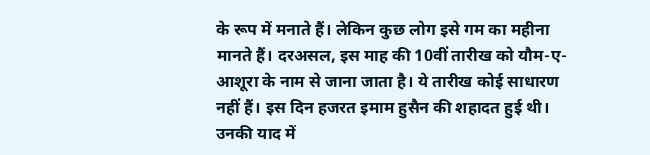के रूप में मनाते हैं। लेकिन कुछ लोग इसे गम का महीना मानते हैं। दरअसल, इस माह की 10वीं तारीख को यौम-ए-आशूरा के नाम से जाना जाता है। ये तारीख कोई साधारण नहीं हैं। इस दिन हजरत इमाम हुसैन की शहादत हुई थी। उनकी याद में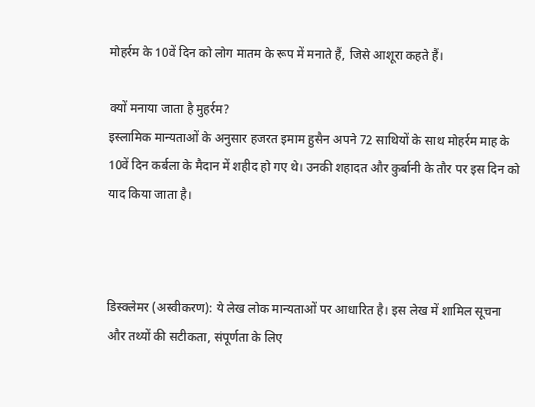मोहर्रम के 10वें दिन को लोग मातम के रूप में मनाते हैं, जिसे आशूरा कहते हैं।

क्यों मनाया जाता है मुहर्रम?
इस्लामिक मान्यताओं के अनुसार हजरत इमाम हुसैन अपने 72 साथियों के साथ मोहर्रम माह के 10वें दिन कर्बला के मैदान में शहीद हो गए थे। उनकी शहादत और कुर्बानी के तौर पर इस दिन को याद किया जाता है।



डिस्क्लेमर (अस्वीकरण): ये लेख लोक मान्यताओं पर आधारित है। इस लेख में शामिल सूचना और तथ्यों की सटीकता, संपूर्णता के लिए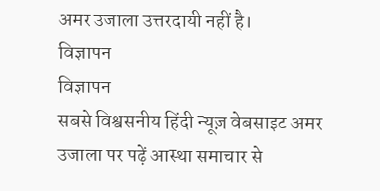अमर उजाला उत्तरदायी नहीं है।
विज्ञापन
विज्ञापन
सबसे विश्वसनीय हिंदी न्यूज़ वेबसाइट अमर उजाला पर पढ़ें आस्था समाचार से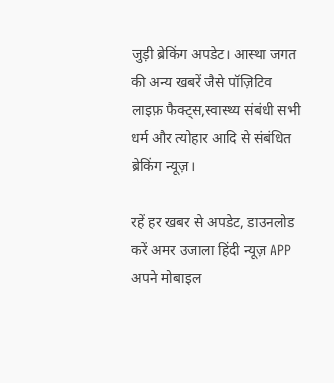जुड़ी ब्रेकिंग अपडेट। आस्था जगत की अन्य खबरें जैसे पॉज़िटिव लाइफ़ फैक्ट्स,स्वास्थ्य संबंधी सभी धर्म और त्योहार आदि से संबंधित ब्रेकिंग न्यूज़।

रहें हर खबर से अपडेट, डाउनलोड करें अमर उजाला हिंदी न्यूज़ APP अपने मोबाइल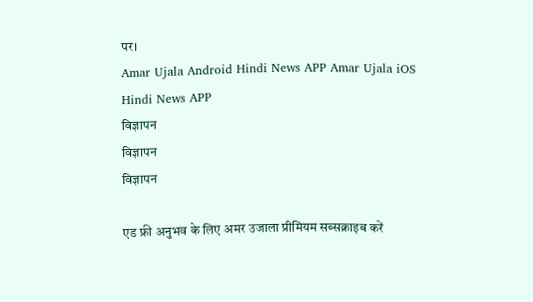पर।
Amar Ujala Android Hindi News APP Amar Ujala iOS Hindi News APP
विज्ञापन
विज्ञापन
विज्ञापन

एड फ्री अनुभव के लिए अमर उजाला प्रीमियम सब्सक्राइब करें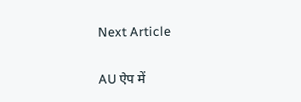Next Article

AU ऐप में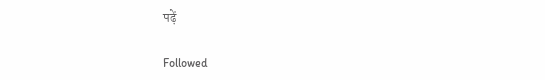पढ़ें

Followed